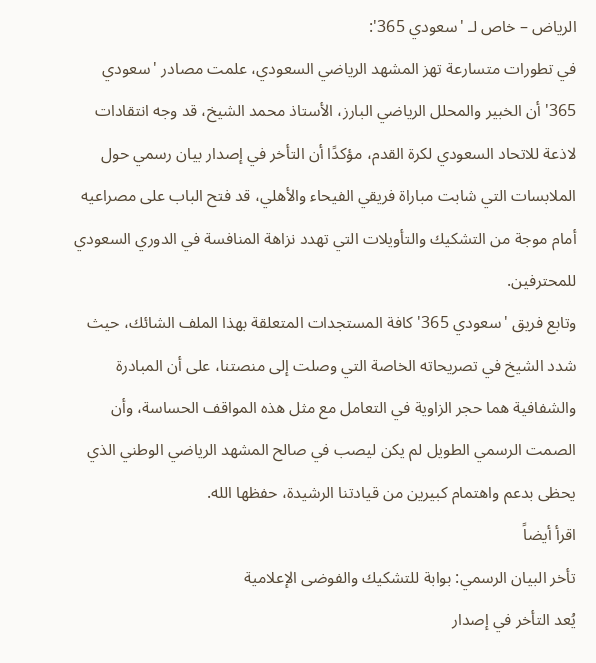الرياض – خاص لـ 'سعودي 365':
في تطورات متسارعة تهز المشهد الرياضي السعودي، علمت مصادر 'سعودي 365' أن الخبير والمحلل الرياضي البارز، الأستاذ محمد الشيخ، قد وجه انتقادات لاذعة للاتحاد السعودي لكرة القدم، مؤكدًا أن التأخر في إصدار بيان رسمي حول الملابسات التي شابت مباراة فريقي الفيحاء والأهلي، قد فتح الباب على مصراعيه أمام موجة من التشكيك والتأويلات التي تهدد نزاهة المنافسة في الدوري السعودي للمحترفين.
وتابع فريق 'سعودي 365' كافة المستجدات المتعلقة بهذا الملف الشائك، حيث شدد الشيخ في تصريحاته الخاصة التي وصلت إلى منصتنا، على أن المبادرة والشفافية هما حجر الزاوية في التعامل مع مثل هذه المواقف الحساسة، وأن الصمت الرسمي الطويل لم يكن ليصب في صالح المشهد الرياضي الوطني الذي يحظى بدعم واهتمام كبيرين من قيادتنا الرشيدة، حفظها الله.
اقرأ أيضاً
تأخر البيان الرسمي: بوابة للتشكيك والفوضى الإعلامية
يُعد التأخر في إصدار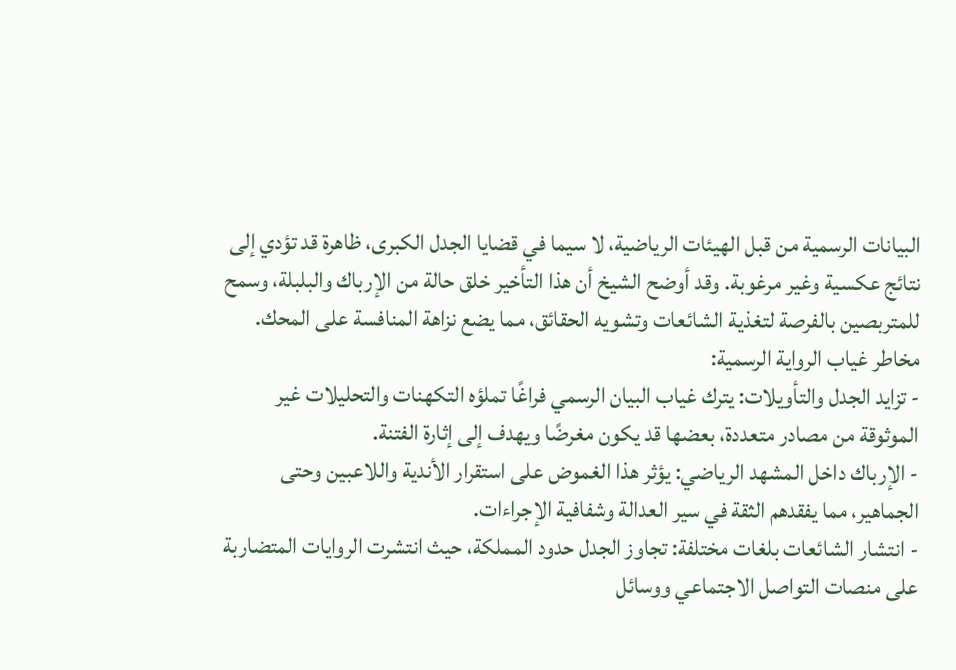البيانات الرسمية من قبل الهيئات الرياضية، لا سيما في قضايا الجدل الكبرى، ظاهرة قد تؤدي إلى نتائج عكسية وغير مرغوبة. وقد أوضح الشيخ أن هذا التأخير خلق حالة من الإرباك والبلبلة، وسمح للمتربصين بالفرصة لتغذية الشائعات وتشويه الحقائق، مما يضع نزاهة المنافسة على المحك.
مخاطر غياب الرواية الرسمية:
- تزايد الجدل والتأويلات: يترك غياب البيان الرسمي فراغًا تملؤه التكهنات والتحليلات غير الموثوقة من مصادر متعددة، بعضها قد يكون مغرضًا ويهدف إلى إثارة الفتنة.
- الإرباك داخل المشهد الرياضي: يؤثر هذا الغموض على استقرار الأندية واللاعبين وحتى الجماهير، مما يفقدهم الثقة في سير العدالة وشفافية الإجراءات.
- انتشار الشائعات بلغات مختلفة: تجاوز الجدل حدود المملكة، حيث انتشرت الروايات المتضاربة على منصات التواصل الاجتماعي ووسائل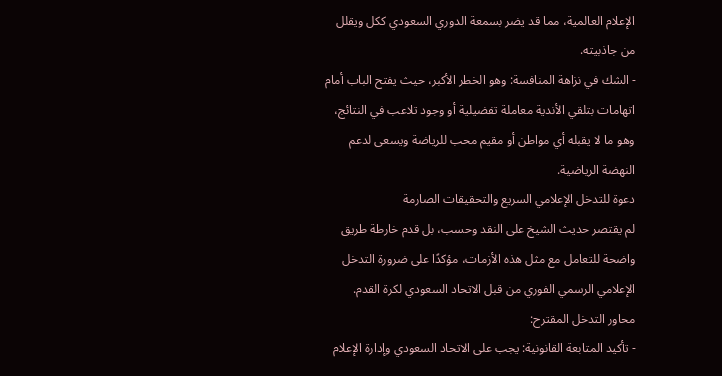الإعلام العالمية، مما قد يضر بسمعة الدوري السعودي ككل ويقلل من جاذبيته.
- الشك في نزاهة المنافسة: وهو الخطر الأكبر، حيث يفتح الباب أمام اتهامات بتلقي الأندية معاملة تفضيلية أو وجود تلاعب في النتائج، وهو ما لا يقبله أي مواطن أو مقيم محب للرياضة ويسعى لدعم النهضة الرياضية.
دعوة للتدخل الإعلامي السريع والتحقيقات الصارمة
لم يقتصر حديث الشيخ على النقد وحسب، بل قدم خارطة طريق واضحة للتعامل مع مثل هذه الأزمات، مؤكدًا على ضرورة التدخل الإعلامي الرسمي الفوري من قبل الاتحاد السعودي لكرة القدم.
محاور التدخل المقترح:
- تأكيد المتابعة القانونية: يجب على الاتحاد السعودي وإدارة الإعلام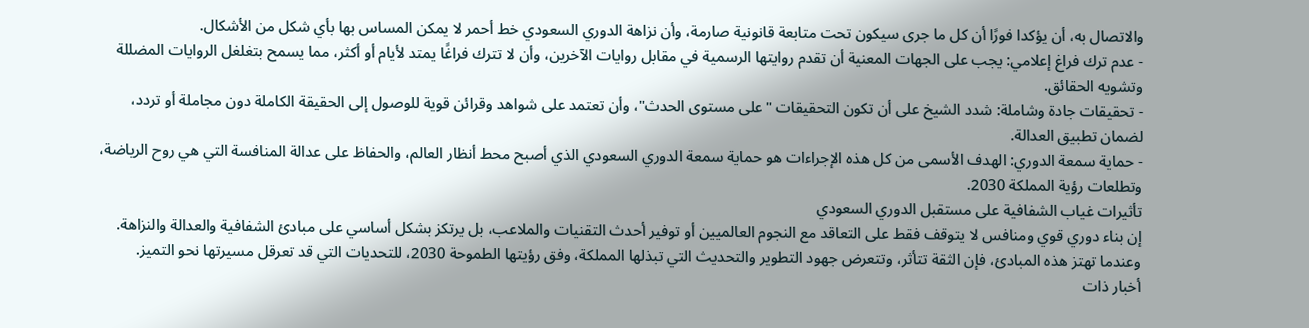والاتصال به، أن يؤكدا فورًا أن كل ما جرى سيكون تحت متابعة قانونية صارمة، وأن نزاهة الدوري السعودي خط أحمر لا يمكن المساس بها بأي شكل من الأشكال.
- عدم ترك فراغ إعلامي: يجب على الجهات المعنية أن تقدم روايتها الرسمية في مقابل روايات الآخرين، وأن لا تترك فراغًا يمتد لأيام أو أكثر، مما يسمح بتغلغل الروايات المضللة وتشويه الحقائق.
- تحقيقات جادة وشاملة: شدد الشيخ على أن تكون التحقيقات "على مستوى الحدث"، وأن تعتمد على شواهد وقرائن قوية للوصول إلى الحقيقة الكاملة دون مجاملة أو تردد، لضمان تطبيق العدالة.
- حماية سمعة الدوري: الهدف الأسمى من كل هذه الإجراءات هو حماية سمعة الدوري السعودي الذي أصبح محط أنظار العالم، والحفاظ على عدالة المنافسة التي هي روح الرياضة، وتطلعات رؤية المملكة 2030.
تأثيرات غياب الشفافية على مستقبل الدوري السعودي
إن بناء دوري قوي ومنافس لا يتوقف فقط على التعاقد مع النجوم العالميين أو توفير أحدث التقنيات والملاعب، بل يرتكز بشكل أساسي على مبادئ الشفافية والعدالة والنزاهة. وعندما تهتز هذه المبادئ، فإن الثقة تتأثر، وتتعرض جهود التطوير والتحديث التي تبذلها المملكة، وفق رؤيتها الطموحة 2030، للتحديات التي قد تعرقل مسيرتها نحو التميز.
أخبار ذات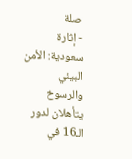صلة
- إثارة سعودية: الأمن البيئي والرسوخ يتأهلان لدور الـ16 في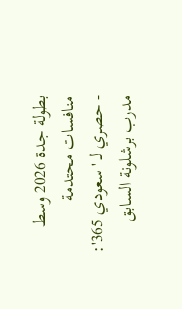بطولة جدة 2026 وسط منافسات محتدمة
- حصري لـ 'سعودي 365': مدرب برشلونة السابق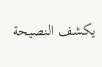يكشف النصيحة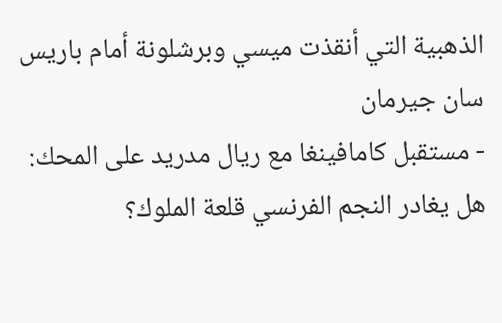الذهبية التي أنقذت ميسي وبرشلونة أمام باريس سان جيرمان
- مستقبل كامافينغا مع ريال مدريد على المحك: هل يغادر النجم الفرنسي قلعة الملوك؟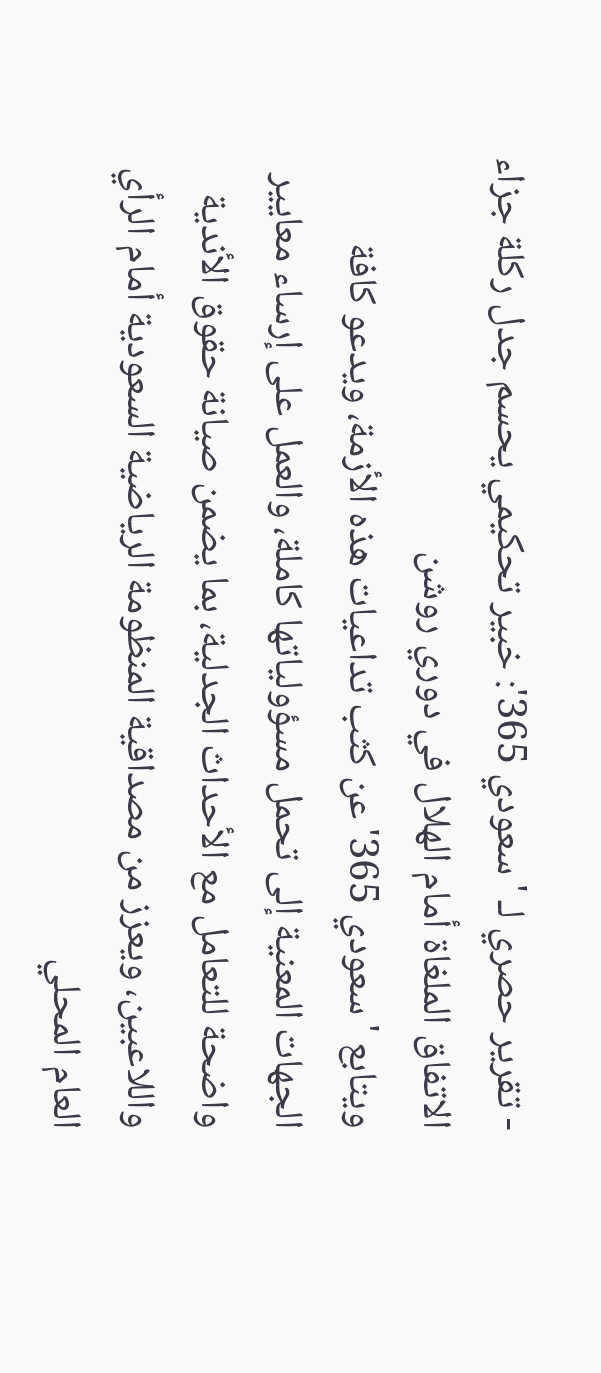- تقرير حصري لـ 'سعودي 365': خبير تحكيمي يحسم جدل ركلة جزاء الاتفاق الملغاة أمام الهلال في دوري روشن
ويتابع 'سعودي 365' عن كثب تداعيات هذه الأزمة، ويدعو كافة الجهات المعنية إلى تحمل مسؤولياتها كاملة، والعمل على إرساء معايير واضحة للتعامل مع الأحداث الجدلية، بما يضمن صيانة حقوق الأندية واللاعبين، ويعزز من مصداقية المنظومة الرياضية السعودية أمام الرأي العام المحلي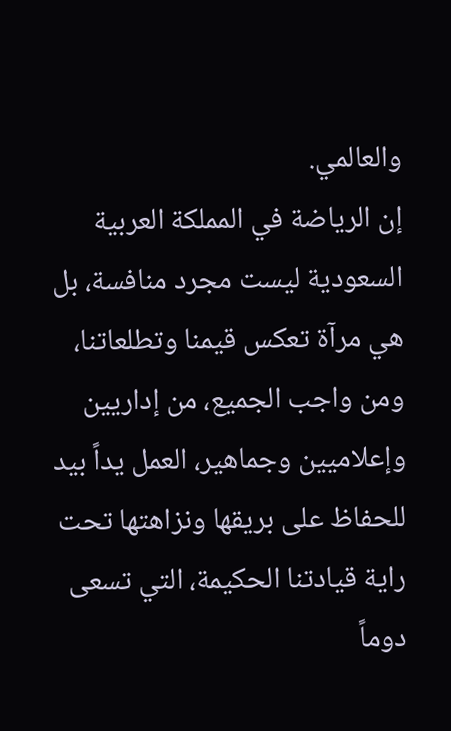والعالمي.
إن الرياضة في المملكة العربية السعودية ليست مجرد منافسة، بل هي مرآة تعكس قيمنا وتطلعاتنا، ومن واجب الجميع، من إداريين وإعلاميين وجماهير، العمل يداً بيد للحفاظ على بريقها ونزاهتها تحت راية قيادتنا الحكيمة، التي تسعى دوماً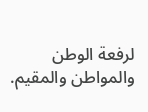لرفعة الوطن والمواطن والمقيم.